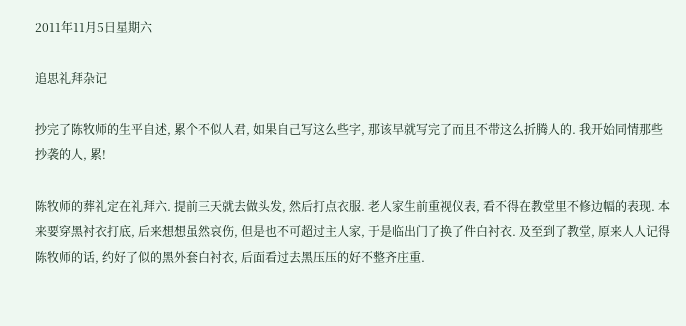2011年11月5日星期六

追思礼拜杂记

抄完了陈牧师的生平自述, 累个不似人君, 如果自己写这么些字, 那该早就写完了而且不带这么折腾人的. 我开始同情那些抄袭的人, 累!

陈牧师的葬礼定在礼拜六. 提前三天就去做头发, 然后打点衣服. 老人家生前重视仪表, 看不得在教堂里不修边幅的表现. 本来要穿黑衬衣打底, 后来想想虽然哀伤, 但是也不可超过主人家, 于是临出门了换了件白衬衣. 及至到了教堂, 原来人人记得陈牧师的话, 约好了似的黑外套白衬衣, 后面看过去黑压压的好不整齐庄重.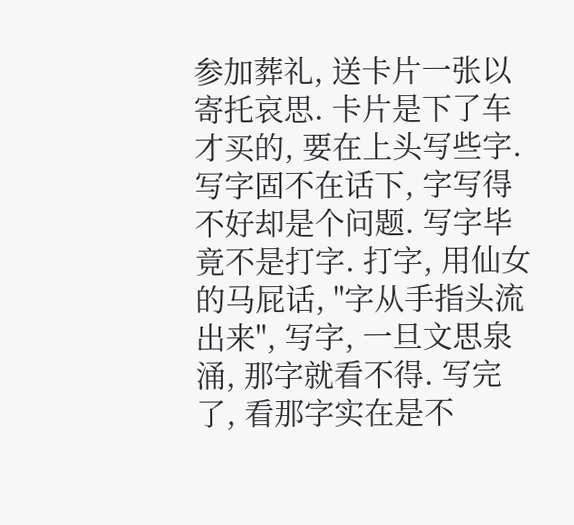参加葬礼, 送卡片一张以寄托哀思. 卡片是下了车才买的, 要在上头写些字. 写字固不在话下, 字写得不好却是个问题. 写字毕竟不是打字. 打字, 用仙女的马屁话, "字从手指头流出来", 写字, 一旦文思泉涌, 那字就看不得. 写完了, 看那字实在是不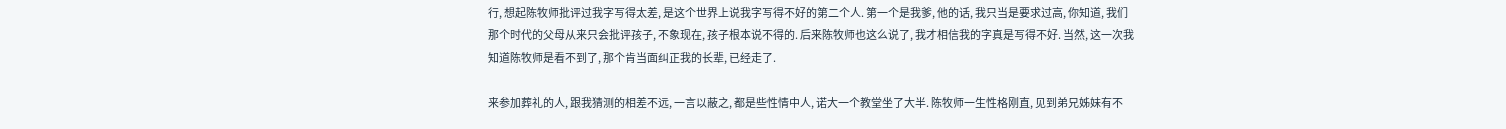行, 想起陈牧师批评过我字写得太差, 是这个世界上说我字写得不好的第二个人. 第一个是我爹, 他的话, 我只当是要求过高, 你知道, 我们那个时代的父母从来只会批评孩子, 不象现在, 孩子根本说不得的. 后来陈牧师也这么说了, 我才相信我的字真是写得不好. 当然, 这一次我知道陈牧师是看不到了, 那个肯当面纠正我的长辈, 已经走了.

来参加葬礼的人, 跟我猜测的相差不远, 一言以蔽之, 都是些性情中人, 诺大一个教堂坐了大半. 陈牧师一生性格刚直, 见到弟兄姊妹有不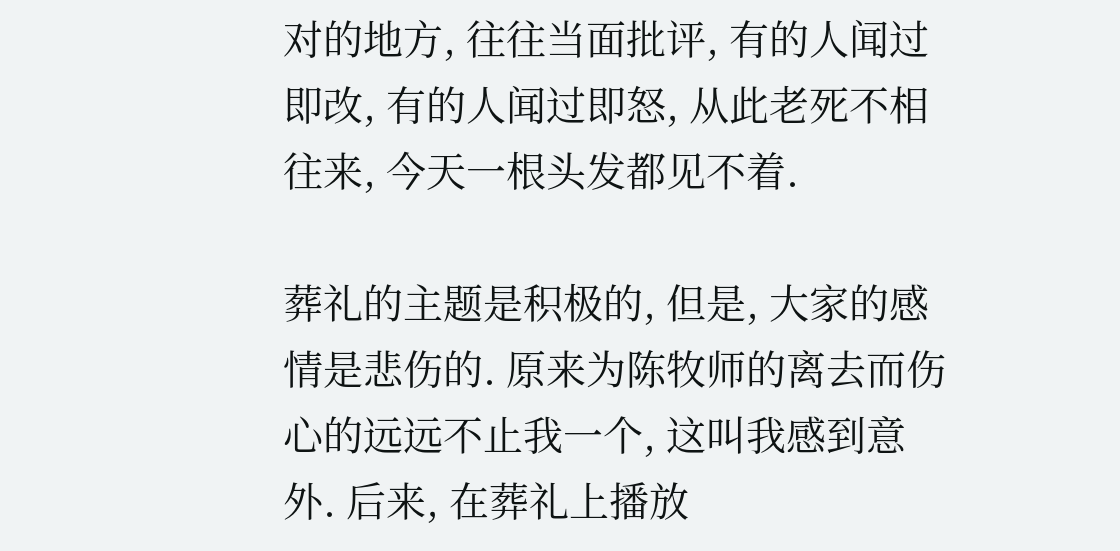对的地方, 往往当面批评, 有的人闻过即改, 有的人闻过即怒, 从此老死不相往来, 今天一根头发都见不着.

葬礼的主题是积极的, 但是, 大家的感情是悲伤的. 原来为陈牧师的离去而伤心的远远不止我一个, 这叫我感到意外. 后来, 在葬礼上播放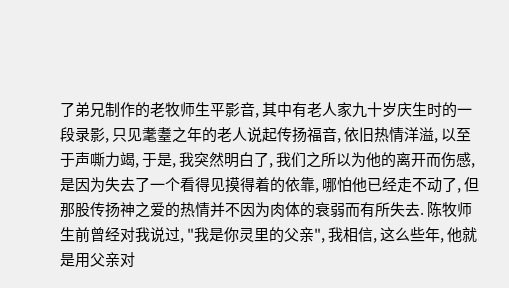了弟兄制作的老牧师生平影音, 其中有老人家九十岁庆生时的一段录影, 只见耄耋之年的老人说起传扬福音, 依旧热情洋溢, 以至于声嘶力竭, 于是, 我突然明白了, 我们之所以为他的离开而伤感, 是因为失去了一个看得见摸得着的依靠, 哪怕他已经走不动了, 但那股传扬神之爱的热情并不因为肉体的衰弱而有所失去. 陈牧师生前曾经对我说过, "我是你灵里的父亲", 我相信, 这么些年, 他就是用父亲对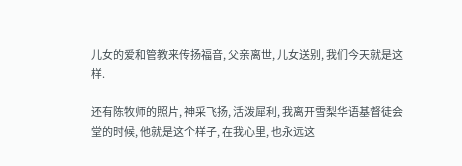儿女的爱和管教来传扬福音, 父亲离世, 儿女送别, 我们今天就是这样.

还有陈牧师的照片, 神采飞扬, 活泼犀利, 我离开雪梨华语基督徒会堂的时候, 他就是这个样子, 在我心里, 也永远这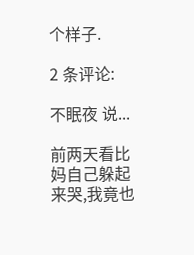个样子.

2 条评论:

不眠夜 说...

前两天看比妈自己躲起来哭,我竟也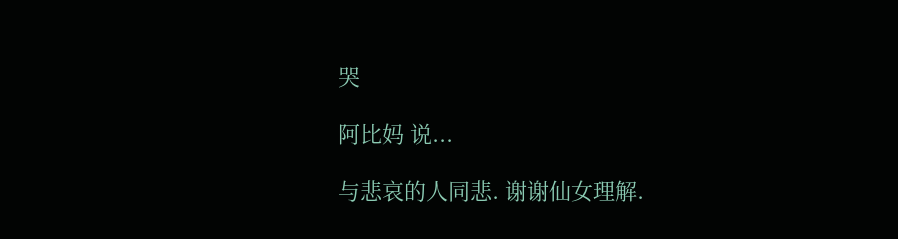哭

阿比妈 说...

与悲哀的人同悲. 谢谢仙女理解.